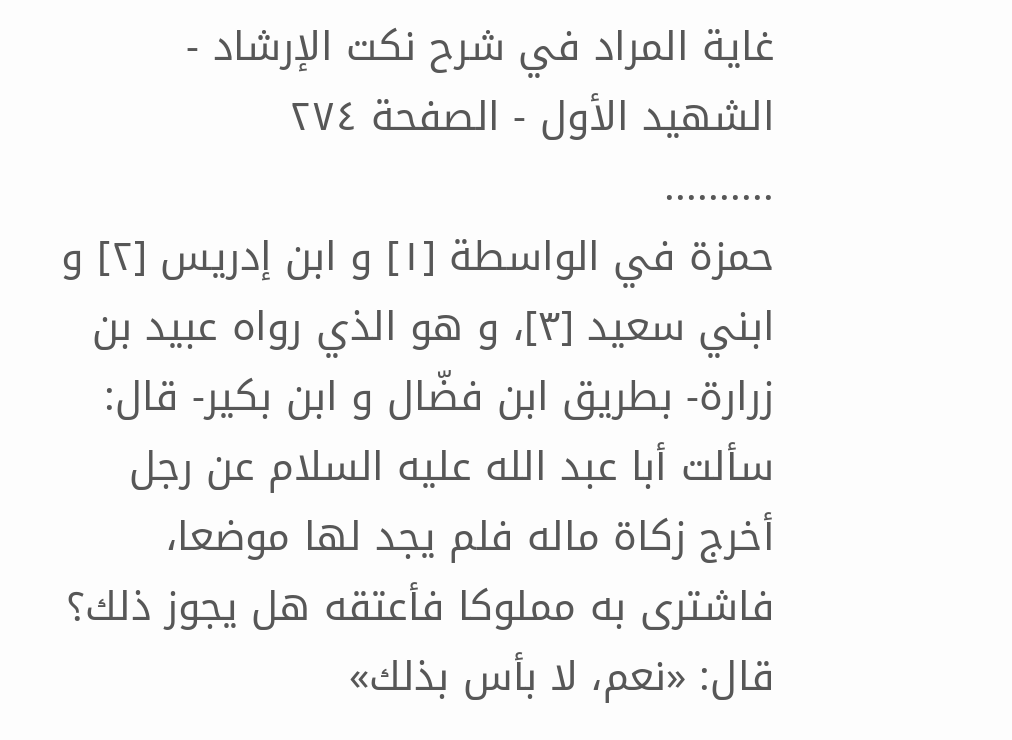غاية المراد في شرح نكت الإرشاد - الشهيد الأول - الصفحة ٢٧٤
..........
حمزة في الواسطة [١] و ابن إدريس [٢] و ابني سعيد [٣]، و هو الذي رواه عبيد بن زرارة- بطريق ابن فضّال و ابن بكير- قال: سألت أبا عبد الله عليه السلام عن رجل أخرج زكاة ماله فلم يجد لها موضعا، فاشترى به مملوكا فأعتقه هل يجوز ذلك؟ قال: «نعم، لا بأس بذلك»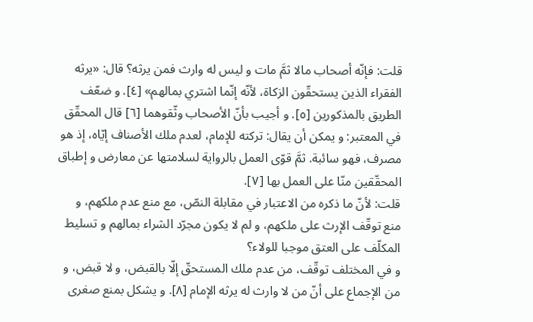قلت: فإنّه أصحاب مالا ثمَّ مات و ليس له وارث فمن يرثه؟ قال: «يرثه الفقراء الذين يستحقّون الزكاة، لأنّه إنّما اشتري بمالهم» [٤]. و ضعّف الطريق بالمذكورين [٥]. و أجيب بأنّ الأصحاب وثّقوهما [٦] قال المحقّق في المعتبر: و يمكن أن يقال: تركته للإمام، لعدم ملك الأصناف إيّاه، إذ هو مصرف، فهو سائبة. ثمَّ قوّى العمل بالرواية لسلامتها عن معارض و إطباق المحقّقين منّا على العمل بها [٧].
قلت: لأنّ ما ذكره من الاعتبار في مقابلة النصّ، مع منع عدم ملكهم، و منع توقّف الإرث على ملكهم، و لم لا يكون مجرّد الشراء بمالهم و تسليط المكلّف على العتق موجبا للولاء؟
و في المختلف توقّف، من عدم ملك المستحقّ إلّا بالقبض، و لا قبض، و من الإجماع على أنّ من لا وارث له يرثه الإمام [٨]. و يشكل بمنع صغرى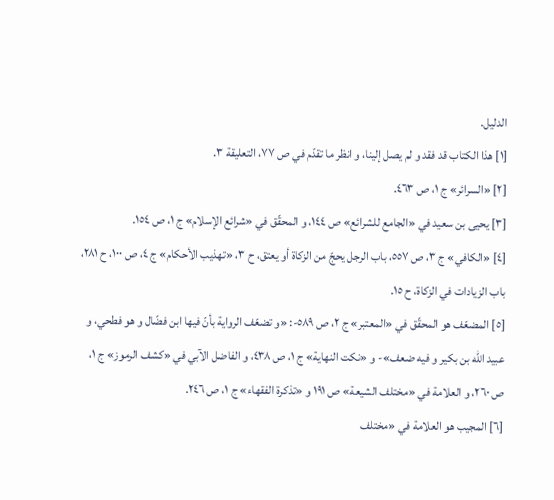الدليل.
[١] هذا الكتاب قد فقد و لم يصل إلينا، و انظر ما تقدّم في ص ٧٧، التعليقة ٣.
[٢] «السرائر» ج ١، ص ٤٦٣.
[٣] يحيى بن سعيد في «الجامع للشرائع» ص ١٤٤، و المحقّق في «شرائع الإسلام» ج ١، ص ١٥٤.
[٤] «الكافي» ج ٣، ص ٥٥٧، باب الرجل يحجّ من الزكاة أو يعتق، ح ٣، «تهذيب الأحكام» ج ٤، ص ١٠٠، ح ٢٨١، باب الزيادات في الزكاة، ح ١٥.
[٥] المضعّف هو المحقّق في «المعتبر» ج ٢، ص ٥٨٩-: «و تضعّف الرواية بأنّ فيها ابن فضّال و هو فطحي، و عبيد الله بن بكير و فيه ضعف»- و «نكت النهاية» ج ١، ص ٤٣٨، و الفاضل الآبي في «كشف الرموز» ج ١، ص ٢٦٠، و العلامة في «مختلف الشيعة» ص ١٩١ و «تذكرة الفقهاء» ج ١، ص ٢٤٦.
[٦] المجيب هو العلامة في «مختلف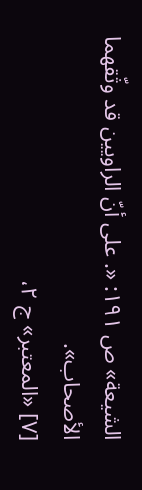الشيعة» ص ١٩١: «. على أنّ الراويين قد وثّقهما الأصحاب».
[٧] «المعتبر» ج ٢،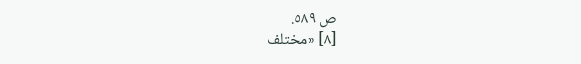ص ٥٨٩.
[٨] «مختلف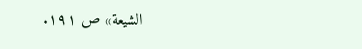الشيعة» ص ١٩١.